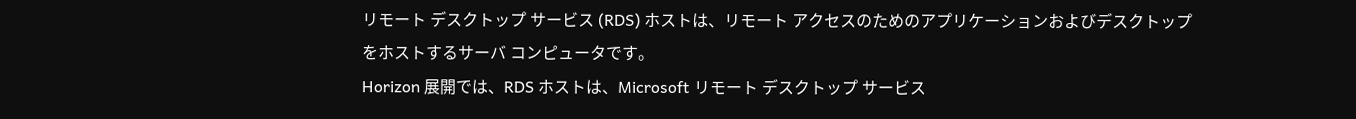リモート デスクトップ サービス (RDS) ホストは、リモート アクセスのためのアプリケーションおよびデスクトップをホストするサーバ コンピュータです。
Horizon 展開では、RDS ホストは、Microsoft リモート デスクトップ サービス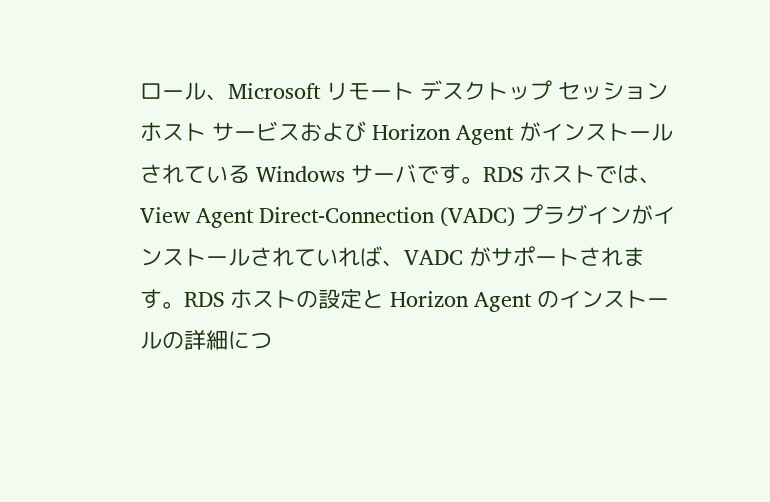ロール、Microsoft リモート デスクトップ セッション ホスト サービスおよび Horizon Agent がインストールされている Windows サーバです。RDS ホストでは、View Agent Direct-Connection (VADC) プラグインがインストールされていれば、VADC がサポートされます。RDS ホストの設定と Horizon Agent のインストールの詳細につ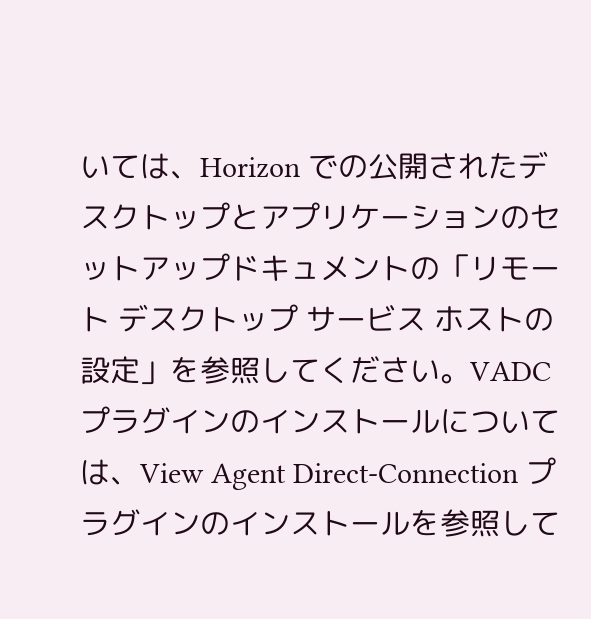いては、Horizon での公開されたデスクトップとアプリケーションのセットアップドキュメントの「リモート デスクトップ サービス ホストの設定」を参照してください。VADC プラグインのインストールについては、View Agent Direct-Connection プラグインのインストールを参照して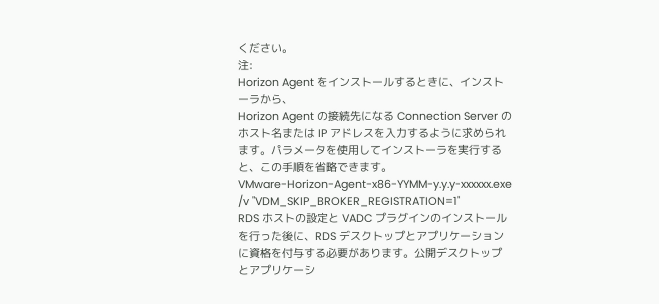ください。
注:
Horizon Agent をインストールするときに、インストーラから、
Horizon Agent の接続先になる Connection Server のホスト名または IP アドレスを入力するように求められます。パラメータを使用してインストーラを実行すると、この手順を省略できます。
VMware-Horizon-Agent-x86-YYMM-y.y.y-xxxxxx.exe /v "VDM_SKIP_BROKER_REGISTRATION=1"
RDS ホストの設定と VADC プラグインのインストールを行った後に、RDS デスクトップとアプリケーションに資格を付与する必要があります。公開デスクトップとアプリケーシ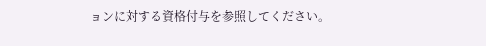ョンに対する資格付与を参照してください。